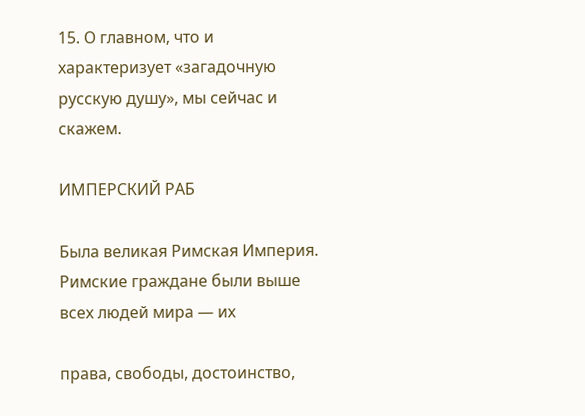15. О главном, что и характеризует «загадочную русскую душу», мы сейчас и скажем.

ИМПЕРСКИЙ РАБ

Была великая Римская Империя. Римские граждане были выше всех людей мира — их

права, свободы, достоинство,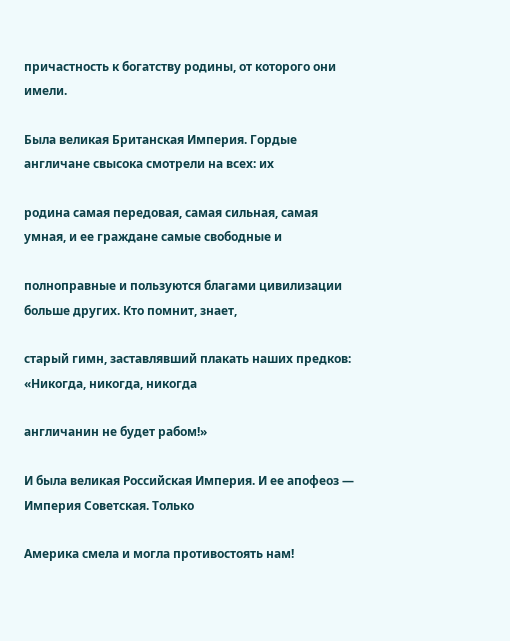причастность к богатству родины, от которого они имели.

Была великая Британская Империя. Гордые англичане свысока смотрели на всех: их

родина самая передовая, самая сильная, самая умная, и ее граждане самые свободные и

полноправные и пользуются благами цивилизации больше других. Кто помнит, знает,

старый гимн, заставлявший плакать наших предков: «Никогда, никогда, никогда

англичанин не будет рабом!»

И была великая Российская Империя. И ее апофеоз — Империя Советская. Только

Америка смела и могла противостоять нам!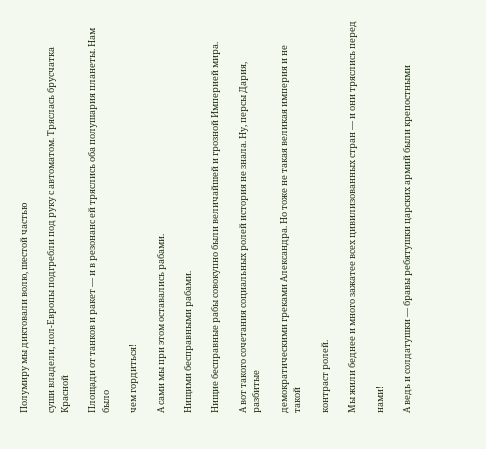Полумиру мы диктовали волю, шестой частью

суши владели, пол-Европы подгребли под руку с автоматом. Тряслась брусчатка Красной

Площади от танков и ракет — и в резонанс ей тряслись оба полушария планеты. Нам было

чем гордиться!

А сами мы при этом оставались рабами.

Нищими бесправными рабами.

Нищие бесправные рабы совокупно были величайшей и грозной Империей мира.

А вот такого сочетания социальных ролей история не знала. Ну, персы Дария, разбитые

демократическими греками Александра. Но тоже не такая великая империя и не такой

контраст ролей.

Мы жили беднее и много зажатее всех цивилизованных стран — и они тряслись перед

нами!

А ведь и солдатушки — бравы ребятушки царских армий были крепостными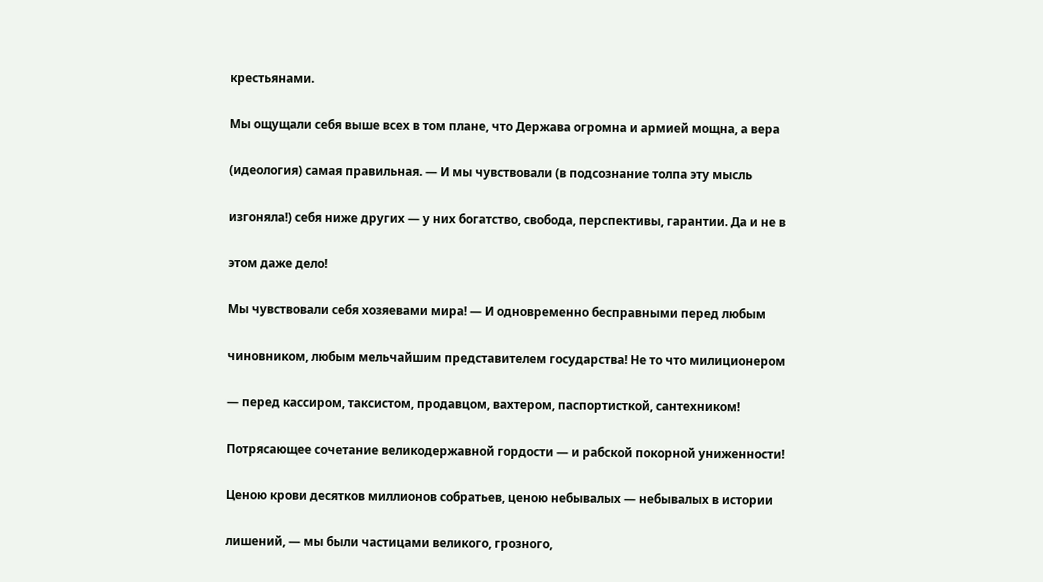крестьянами.

Мы ощущали себя выше всех в том плане, что Держава огромна и армией мощна, а вера

(идеология) самая правильная. — И мы чувствовали (в подсознание толпа эту мысль

изгоняла!) себя ниже других — у них богатство, свобода, перспективы, гарантии. Да и не в

этом даже дело!

Мы чувствовали себя хозяевами мира! — И одновременно бесправными перед любым

чиновником, любым мельчайшим представителем государства! Не то что милиционером

— перед кассиром, таксистом, продавцом, вахтером, паспортисткой, сантехником!

Потрясающее сочетание великодержавной гордости — и рабской покорной униженности!

Ценою крови десятков миллионов собратьев, ценою небывалых — небывалых в истории

лишений, — мы были частицами великого, грозного,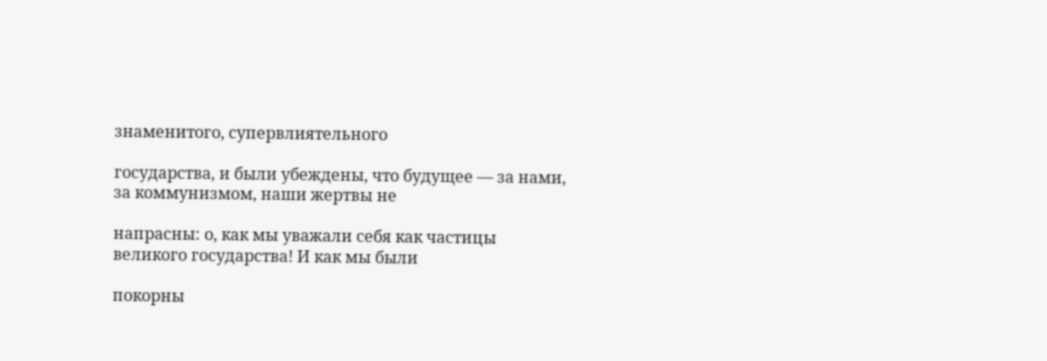знаменитого, супервлиятельного

государства, и были убеждены, что будущее — за нами, за коммунизмом, наши жертвы не

напрасны: о, как мы уважали себя как частицы великого государства! И как мы были

покорны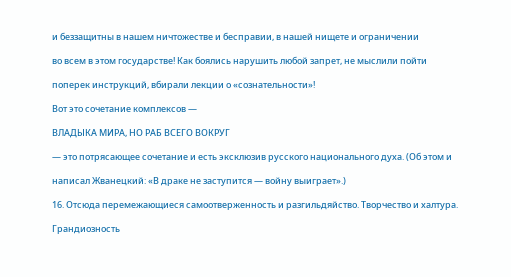и беззащитны в нашем ничтожестве и бесправии, в нашей нищете и ограничении

во всем в этом государстве! Как боялись нарушить любой запрет, не мыслили пойти

поперек инструкций, вбирали лекции о «сознательности»!

Вот это сочетание комплексов —

ВЛАДЫКА МИРА, НО РАБ ВСЕГО ВОКРУГ

— это потрясающее сочетание и есть эксклюзив русского национального духа. (Об этом и

написал Жванецкий: «В драке не заступится — войну выиграет».)

16. Отсюда перемежающиеся самоотверженность и разгильдяйство. Творчество и халтура.

Грандиозность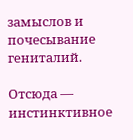замыслов и почесывание гениталий.

Отсюда — инстинктивное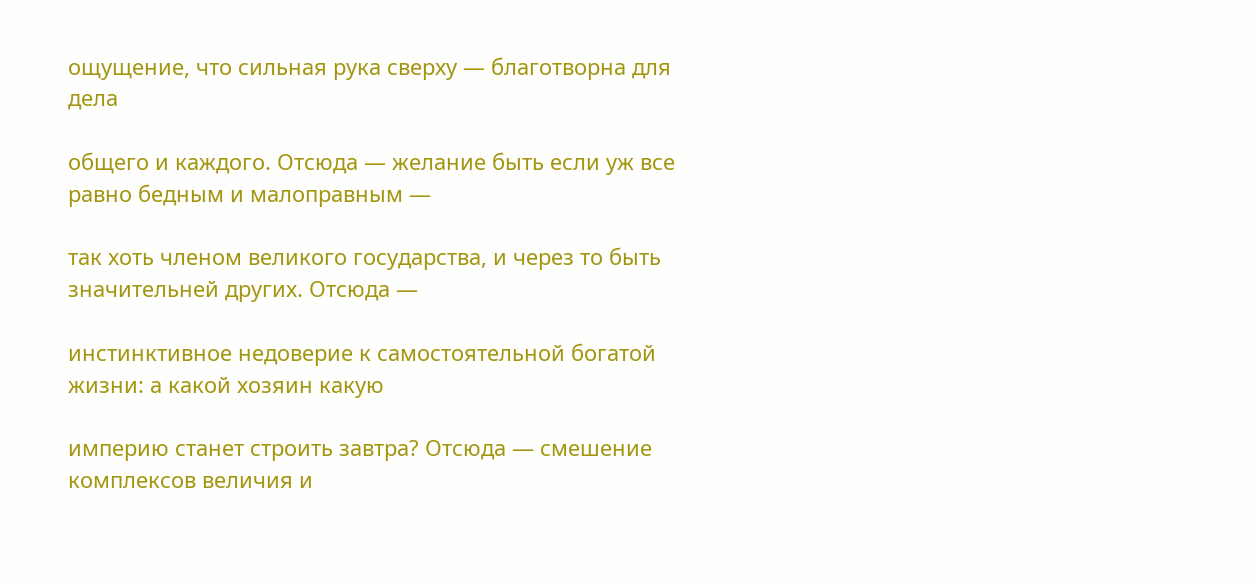ощущение, что сильная рука сверху — благотворна для дела

общего и каждого. Отсюда — желание быть если уж все равно бедным и малоправным —

так хоть членом великого государства, и через то быть значительней других. Отсюда —

инстинктивное недоверие к самостоятельной богатой жизни: а какой хозяин какую

империю станет строить завтра? Отсюда — смешение комплексов величия и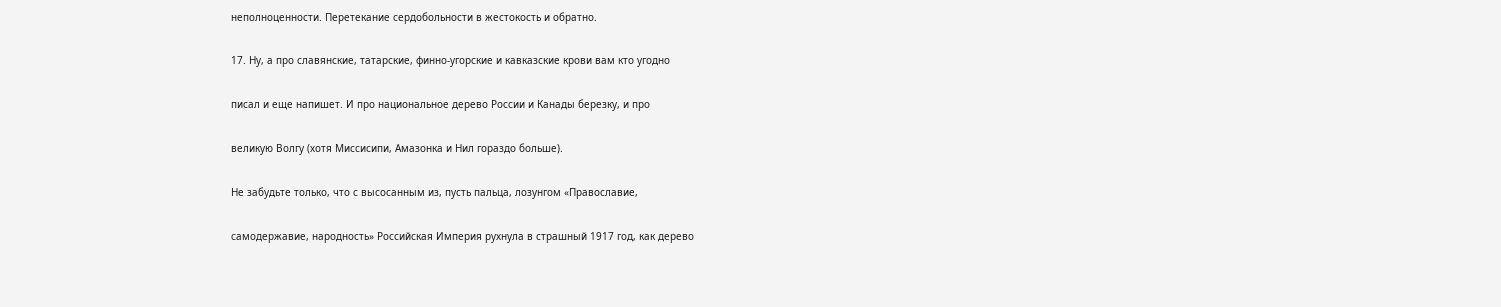неполноценности. Перетекание сердобольности в жестокость и обратно.

17. Ну, а про славянские, татарские, финно-угорские и кавказские крови вам кто угодно

писал и еще напишет. И про национальное дерево России и Канады березку, и про

великую Волгу (хотя Миссисипи, Амазонка и Нил гораздо больше).

Не забудьте только, что с высосанным из, пусть пальца, лозунгом «Православие,

самодержавие, народность» Российская Империя рухнула в страшный 1917 год, как дерево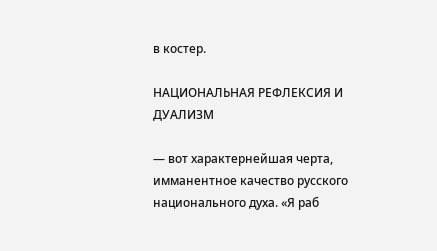в костер.

НАЦИОНАЛЬНАЯ РЕФЛЕКСИЯ И ДУАЛИЗМ

— вот характернейшая черта, имманентное качество русского национального духа. «Я раб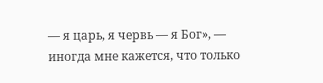— я царь, я червь — я Бог», — иногда мне кажется, что только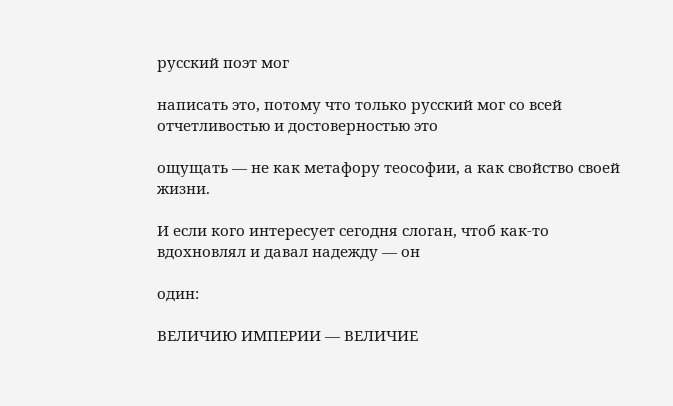русский поэт мог

написать это, потому что только русский мог со всей отчетливостью и достоверностью это

ощущать — не как метафору теософии, а как свойство своей жизни.

И если кого интересует сегодня слоган, чтоб как-то вдохновлял и давал надежду — он

один:

ВЕЛИЧИЮ ИМПЕРИИ — ВЕЛИЧИЕ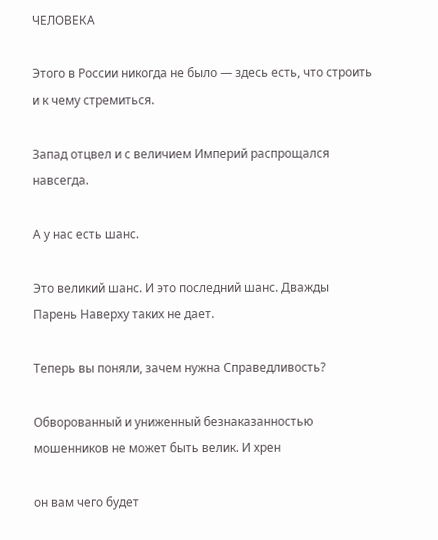ЧЕЛОВЕКА

Этого в России никогда не было — здесь есть, что строить и к чему стремиться.

Запад отцвел и с величием Империй распрощался навсегда.

А у нас есть шанс.

Это великий шанс. И это последний шанс. Дважды Парень Наверху таких не дает.

Теперь вы поняли, зачем нужна Справедливость?

Обворованный и униженный безнаказанностью мошенников не может быть велик. И хрен

он вам чего будет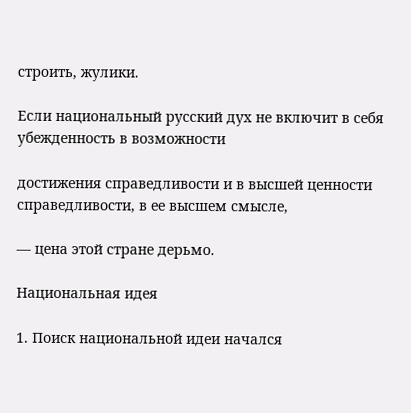строить, жулики.

Если национальный русский дух не включит в себя убежденность в возможности

достижения справедливости и в высшей ценности справедливости, в ее высшем смысле,

— цена этой стране дерьмо.

Национальная идея

1. Поиск национальной идеи начался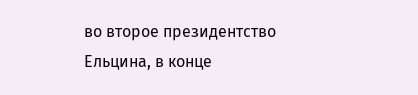во второе президентство Ельцина, в конце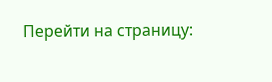Перейти на страницу: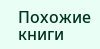Похожие книги